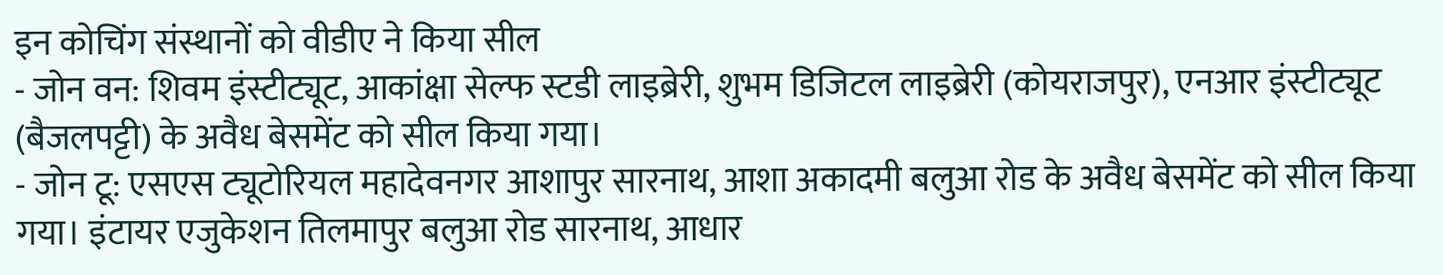इन कोचिंग संस्थानों को वीडीए ने किया सील
- जोन वन: शिवम इंस्टीट्यूट, आकांक्षा सेल्फ स्टडी लाइब्रेरी, शुभम डिजिटल लाइब्रेरी (कोयराजपुर), एनआर इंस्टीट्यूट (बैजलपट्टी) के अवैध बेसमेंट को सील किया गया।
- जोन टू: एसएस ट्यूटोरियल महादेवनगर आशापुर सारनाथ, आशा अकादमी बलुआ रोड के अवैध बेसमेंट को सील किया गया। इंटायर एजुकेशन तिलमापुर बलुआ रोड सारनाथ, आधार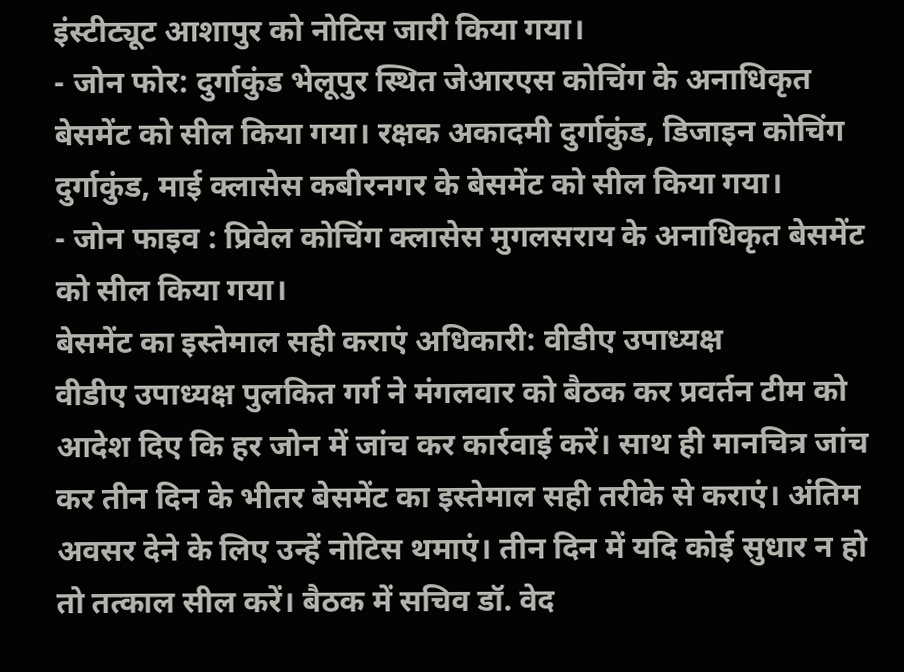इंस्टीट्यूट आशापुर को नोटिस जारी किया गया।
- जोन फोर: दुर्गाकुंड भेलूपुर स्थित जेआरएस कोचिंग के अनाधिकृत बेसमेंट को सील किया गया। रक्षक अकादमी दुर्गाकुंड, डिजाइन कोचिंग दुर्गाकुंड, माई क्लासेस कबीरनगर के बेसमेंट को सील किया गया।
- जोन फाइव : प्रिवेल कोचिंग क्लासेस मुगलसराय के अनाधिकृत बेसमेंट को सील किया गया।
बेसमेंट का इस्तेमाल सही कराएं अधिकारी: वीडीए उपाध्यक्ष
वीडीए उपाध्यक्ष पुलकित गर्ग ने मंगलवार को बैठक कर प्रवर्तन टीम को आदेश दिए कि हर जोन में जांच कर कार्रवाई करें। साथ ही मानचित्र जांच कर तीन दिन के भीतर बेसमेंट का इस्तेमाल सही तरीके से कराएं। अंतिम अवसर देने के लिए उन्हें नोटिस थमाएं। तीन दिन में यदि कोई सुधार न हो तो तत्काल सील करें। बैठक में सचिव डॉ. वेद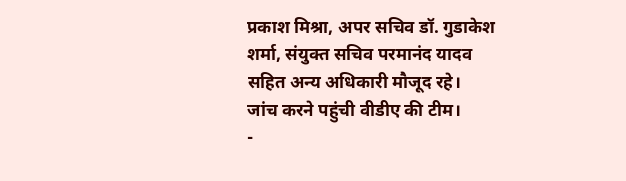प्रकाश मिश्रा, अपर सचिव डॉ. गुडाकेश शर्मा, संयुक्त सचिव परमानंद यादव सहित अन्य अधिकारी मौजूद रहे।
जांच करने पहुंची वीडीए की टीम।
-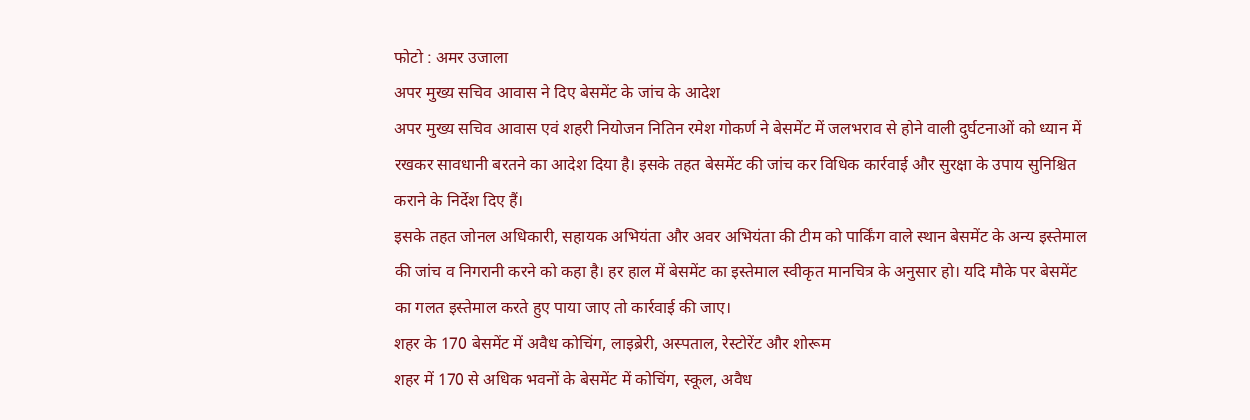फोटो : अमर उजाला
अपर मुख्य सचिव आवास ने दिए बेसमेंट के जांच के आदेश
अपर मुख्य सचिव आवास एवं शहरी नियोजन नितिन रमेश गोकर्ण ने बेसमेंट में जलभराव से होने वाली दुर्घटनाओं को ध्यान में रखकर सावधानी बरतने का आदेश दिया है। इसके तहत बेसमेंट की जांच कर विधिक कार्रवाई और सुरक्षा के उपाय सुनिश्चित कराने के निर्देश दिए हैं।
इसके तहत जोनल अधिकारी, सहायक अभियंता और अवर अभियंता की टीम को पार्किंग वाले स्थान बेसमेंट के अन्य इस्तेमाल की जांच व निगरानी करने को कहा है। हर हाल में बेसमेंट का इस्तेमाल स्वीकृत मानचित्र के अनुसार हो। यदि मौके पर बेसमेंट का गलत इस्तेमाल करते हुए पाया जाए तो कार्रवाई की जाए।
शहर के 170 बेसमेंट में अवैध कोचिंग, लाइब्रेरी, अस्पताल, रेस्टोरेंट और शोरूम
शहर में 170 से अधिक भवनों के बेसमेंट में कोचिंग, स्कूल, अवैध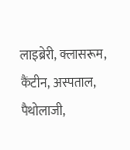लाइब्रेरी, क्लासरूम, कैंटीन, अस्पताल, पैथोलाजी,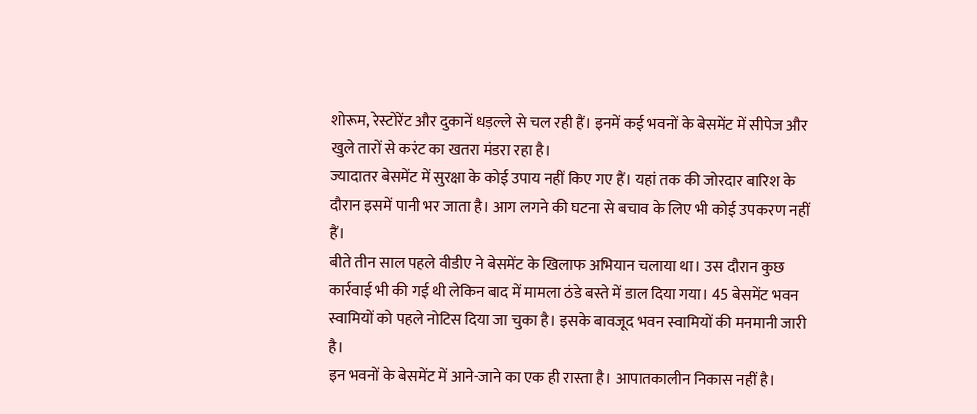शोरूम, रेस्टोरेंट और दुकानें धड़ल्ले से चल रही हैं। इनमें कई भवनों के बेसमेंट में सीपेज और खुले तारों से करंट का खतरा मंडरा रहा है।
ज्यादातर बेसमेंट में सुरक्षा के कोई उपाय नहीं किए गए हैं। यहां तक की जोरदार बारिश के दौरान इसमें पानी भर जाता है। आग लगने की घटना से बचाव के लिए भी कोई उपकरण नहीं हैं।
बीते तीन साल पहले वीडीए ने बेसमेंट के खिलाफ अभियान चलाया था। उस दौरान कुछ कार्रवाई भी की गई थी लेकिन बाद में मामला ठंडे बस्ते में डाल दिया गया। 45 बेसमेंट भवन स्वामियों को पहले नोटिस दिया जा चुका है। इसके बावजूद भवन स्वामियों की मनमानी जारी है।
इन भवनों के बेसमेंट में आने-जाने का एक ही रास्ता है। आपातकालीन निकास नहीं है।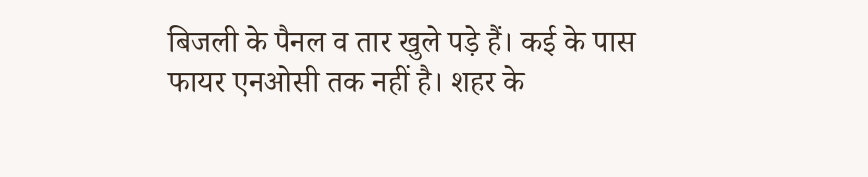बिजली के पैनल व तार खुले पड़े हैं। कई के पास फायर एनओसी तक नहीं है। शहर के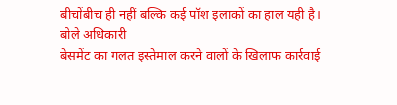बीचोंबीच ही नहीं बल्कि कई पॉश इलाकों का हाल यही है।
बोले अधिकारी
बेसमेंट का गलत इस्तेमाल करने वालों के खिलाफ कार्रवाई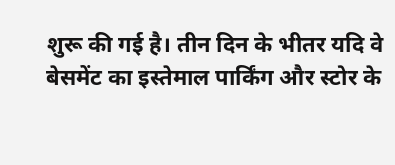शुरू की गई है। तीन दिन के भीतर यदि वे बेसमेंट का इस्तेमाल पार्किंग और स्टोर के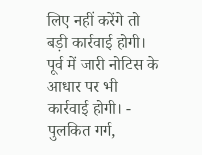लिए नहीं करेंगे तो बड़ी कार्रवाई होगी। पूर्व में जारी नोटिस के आधार पर भी कार्रवाई होगी। - पुलकित गर्ग,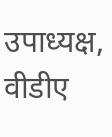उपाध्यक्ष, वीडीए